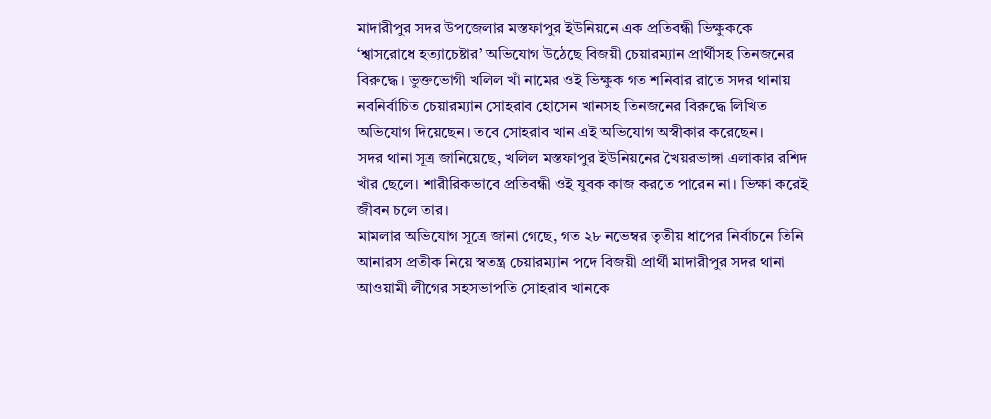মাদারীপুর সদর উপজেলার মস্তফাপুর ইউনিয়নে এক প্রতিবন্ধী ভিক্ষুককে ‘শ্বাসরোধে হত্যাচেষ্টার’ অভিযোগ উঠেছে বিজয়ী চেয়ারম্যান প্রার্থীসহ তিনজনের বিরুদ্ধে। ভুক্তভোগী খলিল খাঁ নামের ওই ভিক্ষুক গত শনিবার রাতে সদর থানায় নবনির্বাচিত চেয়ারম্যান সোহরাব হোসেন খানসহ তিনজনের বিরুদ্ধে লিখিত অভিযোগ দিয়েছেন। তবে সোহরাব খান এই অভিযোগ অস্বীকার করেছেন।
সদর থানা সূত্র জানিয়েছে, খলিল মস্তফাপুর ইউনিয়নের খৈয়রভাঙ্গা এলাকার রশিদ খাঁর ছেলে। শারীরিকভাবে প্রতিবন্ধী ওই যুবক কাজ করতে পারেন না। ভিক্ষা করেই জীবন চলে তার।
মামলার অভিযোগ সূত্রে জানা গেছে, গত ২৮ নভেম্বর তৃতীয় ধাপের নির্বাচনে তিনি আনারস প্রতীক নিয়ে স্বতন্ত্র চেয়ারম্যান পদে বিজয়ী প্রার্থী মাদারীপুর সদর থানা আওয়ামী লীগের সহসভাপতি সোহরাব খানকে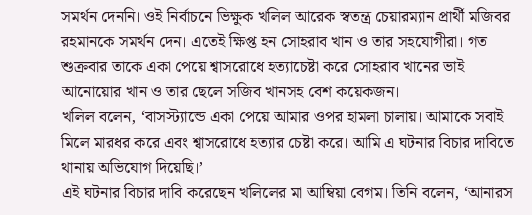সমর্থন দেননি। ওই নির্বাচনে ভিক্ষুক খলিল আরেক স্বতন্ত্র চেয়ারম্যান প্রার্থী মজিবর রহমানকে সমর্থন দেন। এতেই ক্ষিপ্ত হন সোহরাব খান ও তার সহযোগীরা। গত শুক্রবার তাকে একা পেয়ে শ্বাসরোধে হত্যাচেষ্টা করে সোহরাব খানের ভাই আনোয়োর খান ও তার ছেলে সজিব খানসহ বেশ কয়েকজন।
খলিল বলেন, ‘বাসস্ট্যান্ডে একা পেয়ে আমার ওপর হামলা চালায়। আমাকে সবাই মিলে মারধর করে এবং শ্বাসরোধে হত্যার চেষ্টা করে। আমি এ ঘটনার বিচার দাবিতে থানায় অভিযোগ দিয়েছি।’
এই ঘটনার বিচার দাবি করেছেন খলিলের মা আম্বিয়া বেগম। তিনি বলেন, ‘আনারস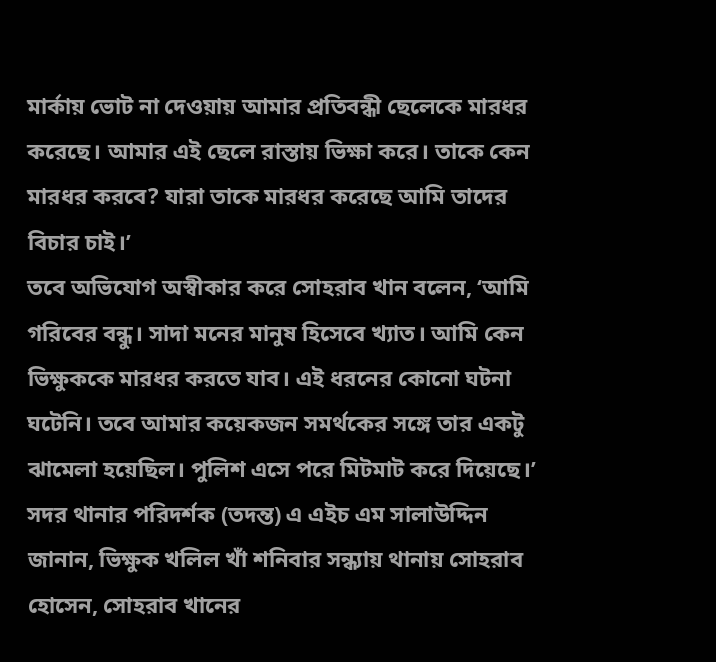মার্কায় ভোট না দেওয়ায় আমার প্রতিবন্ধী ছেলেকে মারধর করেছে। আমার এই ছেলে রাস্তায় ভিক্ষা করে। তাকে কেন মারধর করবে? যারা তাকে মারধর করেছে আমি তাদের বিচার চাই।’
তবে অভিযোগ অস্বীকার করে সোহরাব খান বলেন, ‘আমি গরিবের বন্ধু। সাদা মনের মানুষ হিসেবে খ্যাত। আমি কেন ভিক্ষুককে মারধর করতে যাব। এই ধরনের কোনো ঘটনা ঘটেনি। তবে আমার কয়েকজন সমর্থকের সঙ্গে তার একটু ঝামেলা হয়েছিল। পুলিশ এসে পরে মিটমাট করে দিয়েছে।’
সদর থানার পরিদর্শক (তদন্ত) এ এইচ এম সালাউদ্দিন জানান, ভিক্ষুক খলিল খাঁ শনিবার সন্ধ্যায় থানায় সোহরাব হোসেন, সোহরাব খানের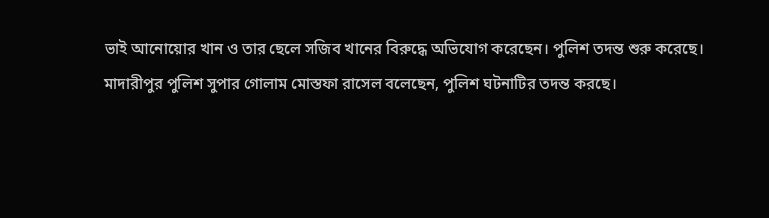ভাই আনোয়োর খান ও তার ছেলে সজিব খানের বিরুদ্ধে অভিযোগ করেছেন। পুলিশ তদন্ত শুরু করেছে।
মাদারীপুর পুলিশ সুপার গোলাম মোস্তফা রাসেল বলেছেন, পুলিশ ঘটনাটির তদন্ত করছে।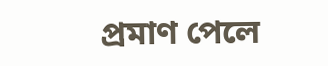প্রমাণ পেলে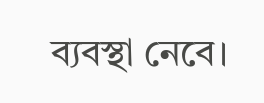ব্যবস্থা নেবে।